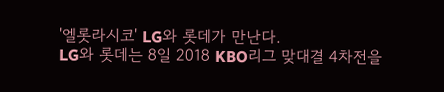'엘롯라시코' LG와 롯데가 만난다.
LG와 롯데는 8일 2018 KBO리그 맞대결 4차전을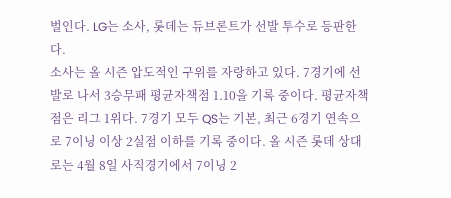벌인다. LG는 소사, 롯데는 듀브론트가 선발 투수로 등판한다.
소사는 올 시즌 압도적인 구위를 자랑하고 있다. 7경기에 선발로 나서 3승무패 평균자책점 1.10을 기록 중이다. 평균자책점은 리그 1위다. 7경기 모두 QS는 기본, 최근 6경기 연속으로 7이닝 이상 2실점 이하를 기록 중이다. 올 시즌 롯데 상대로는 4월 8일 사직경기에서 7이닝 2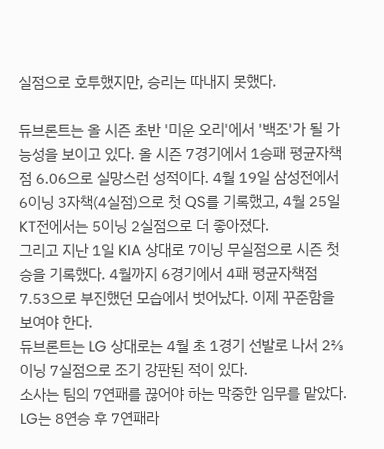실점으로 호투했지만, 승리는 따내지 못했다.

듀브론트는 올 시즌 초반 '미운 오리'에서 '백조'가 될 가능성을 보이고 있다. 올 시즌 7경기에서 1승패 평균자책점 6.06으로 실망스런 성적이다. 4월 19일 삼성전에서 6이닝 3자책(4실점)으로 첫 QS를 기록했고, 4월 25일 KT전에서는 5이닝 2실점으로 더 좋아졌다.
그리고 지난 1일 KIA 상대로 7이닝 무실점으로 시즌 첫 승을 기록했다. 4월까지 6경기에서 4패 평균자책점 7.53으로 부진했던 모습에서 벗어났다. 이제 꾸준함을 보여야 한다.
듀브론트는 LG 상대로는 4월 초 1경기 선발로 나서 2⅔이닝 7실점으로 조기 강판된 적이 있다.
소사는 팀의 7연패를 끊어야 하는 막중한 임무를 맡았다. LG는 8연승 후 7연패라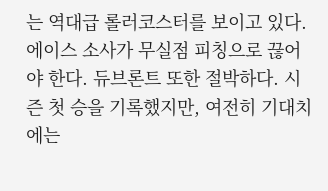는 역대급 롤러코스터를 보이고 있다. 에이스 소사가 무실점 피칭으로 끊어야 한다. 듀브론트 또한 절박하다. 시즌 첫 승을 기록했지만, 여전히 기대치에는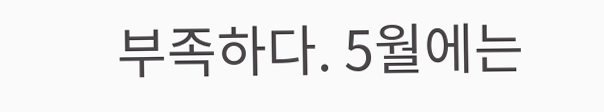부족하다. 5월에는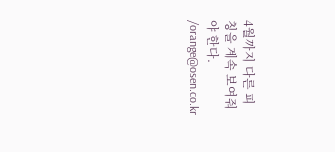4월까지 다른 피칭을 계속 보여줘야 한다.
/orange@osen.co.kr